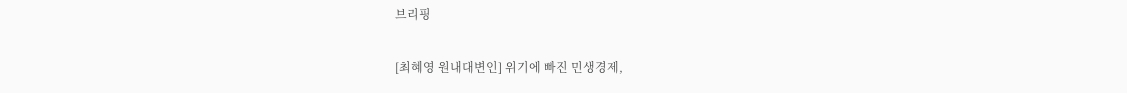브리핑

[최혜영 원내대변인] 위기에 빠진 민생경제,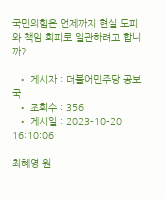국민의힘은 언제까지 현실 도피와 책임 회피로 일관하려고 합니까?

  • 게시자 : 더불어민주당 공보국
  • 조회수 : 356
  • 게시일 : 2023-10-20 16:10:06

최혜영 원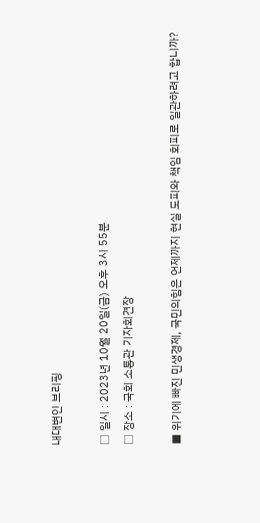내대변인 브리핑



□ 일시 : 2023년 10월 20일(금) 오후 3시 55분

□ 장소 : 국회 소통관 기자회견장



■ 위기에 빠진 민생경제, 국민의힘은 언제까지 현실 도피와 책임 회피로 일관하려고 합니까?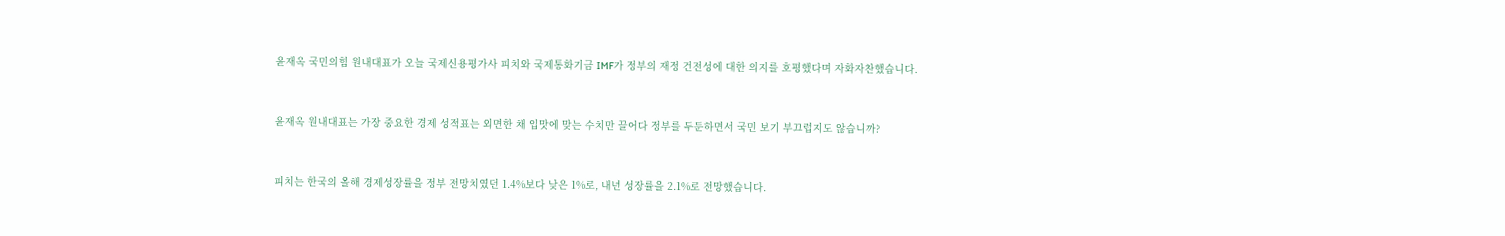윤재옥 국민의힘 원내대표가 오늘 국제신용평가사 피치와 국제통화기금 IMF가 정부의 재정 건전성에 대한 의지를 호평했다며 자화자찬했습니다.



윤재옥 원내대표는 가장 중요한 경제 성적표는 외면한 채 입맛에 맞는 수치만 끌어다 정부를 두둔하면서 국민 보기 부끄럽지도 않습니까?



피치는 한국의 올해 경제성장률을 정부 전망치였던 1.4%보다 낮은 1%로, 내년 성장률을 2.1%로 전망했습니다.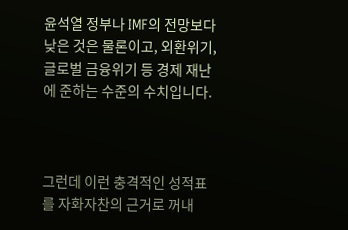윤석열 정부나 IMF의 전망보다 낮은 것은 물론이고, 외환위기, 글로벌 금융위기 등 경제 재난에 준하는 수준의 수치입니다.



그런데 이런 충격적인 성적표를 자화자찬의 근거로 꺼내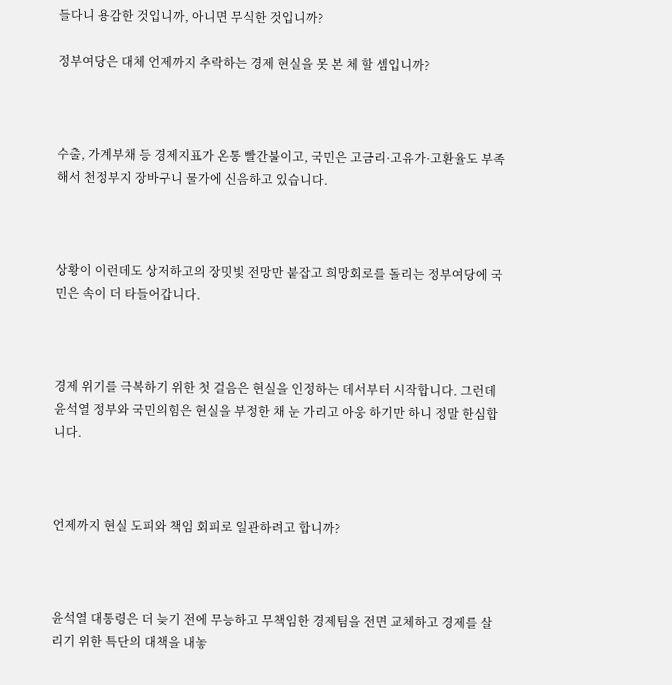들다니 용감한 것입니까, 아니면 무식한 것입니까?

정부여당은 대체 언제까지 추락하는 경제 현실을 못 본 체 할 셈입니까?



수출, 가계부채 등 경제지표가 온통 빨간불이고, 국민은 고금리·고유가·고환율도 부족해서 천정부지 장바구니 물가에 신음하고 있습니다.



상황이 이런데도 상저하고의 장밋빛 전망만 붙잡고 희망회로를 돌리는 정부여당에 국민은 속이 더 타들어갑니다.



경제 위기를 극복하기 위한 첫 걸음은 현실을 인정하는 데서부터 시작합니다. 그런데 윤석열 정부와 국민의힘은 현실을 부정한 채 눈 가리고 아웅 하기만 하니 정말 한심합니다.



언제까지 현실 도피와 책임 회피로 일관하려고 합니까?



윤석열 대통령은 더 늦기 전에 무능하고 무책임한 경제팀을 전면 교체하고 경제를 살리기 위한 특단의 대책을 내놓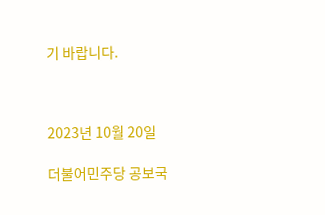기 바랍니다.



2023년 10월 20일

더불어민주당 공보국